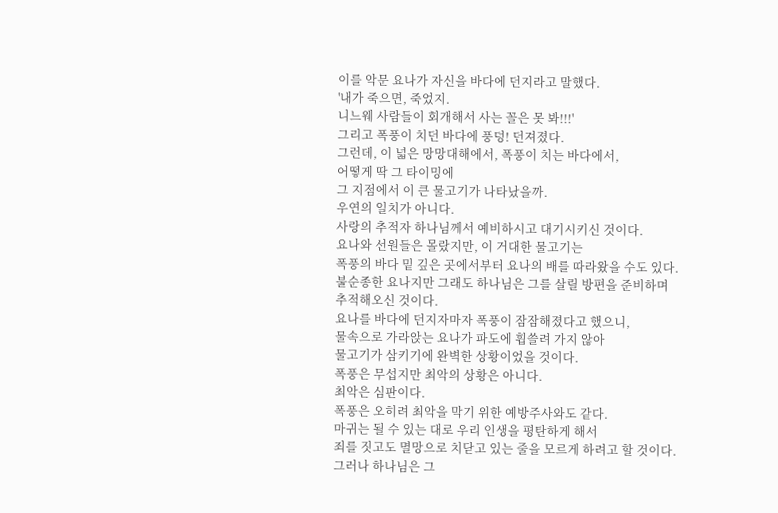이를 악문 요나가 자신을 바다에 던지라고 말했다.
'내가 죽으면, 죽었지.
니느웨 사람들이 회개해서 사는 꼴은 못 봐!!!'
그리고 폭풍이 치던 바다에 풍덩! 던져졌다.
그런데, 이 넓은 망망대해에서, 폭풍이 치는 바다에서,
어떻게 딱 그 타이밍에
그 지점에서 이 큰 물고기가 나타났을까.
우연의 일치가 아니다.
사랑의 추적자 하나님께서 예비하시고 대기시키신 것이다.
요나와 선원들은 몰랐지만, 이 거대한 물고기는
폭풍의 바다 밑 깊은 곳에서부터 요나의 배를 따라왔을 수도 있다.
불순종한 요나지만 그래도 하나님은 그를 살릴 방편을 준비하며
추적해오신 것이다.
요나를 바다에 던지자마자 폭풍이 잠잠해졌다고 했으니,
물속으로 가라앉는 요나가 파도에 휩쓸려 가지 않아
물고기가 삼키기에 완벽한 상황이었을 것이다.
폭풍은 무섭지만 최악의 상황은 아니다.
최악은 심판이다.
폭풍은 오히려 최악을 막기 위한 예방주사와도 같다.
마귀는 될 수 있는 대로 우리 인생을 평탄하게 해서
죄를 짓고도 멸망으로 치닫고 있는 줄을 모르게 하려고 할 것이다.
그러나 하나님은 그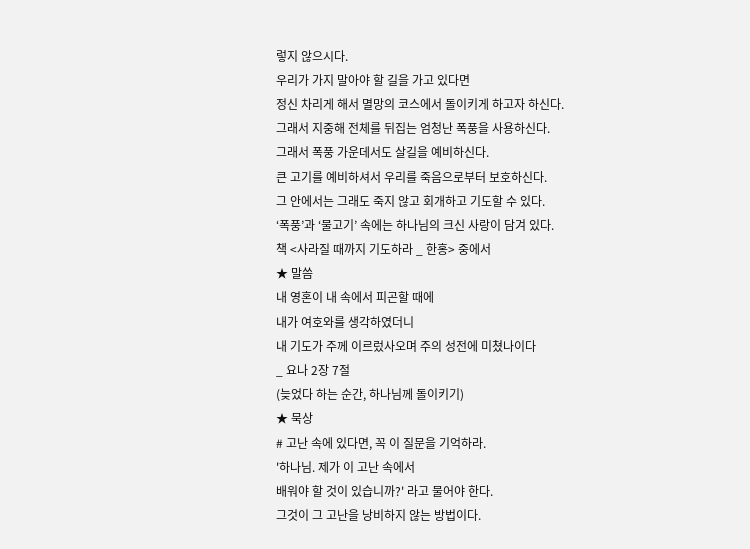렇지 않으시다.
우리가 가지 말아야 할 길을 가고 있다면
정신 차리게 해서 멸망의 코스에서 돌이키게 하고자 하신다.
그래서 지중해 전체를 뒤집는 엄청난 폭풍을 사용하신다.
그래서 폭풍 가운데서도 살길을 예비하신다.
큰 고기를 예비하셔서 우리를 죽음으로부터 보호하신다.
그 안에서는 그래도 죽지 않고 회개하고 기도할 수 있다.
‘폭풍’과 ‘물고기’ 속에는 하나님의 크신 사랑이 담겨 있다.
책 <사라질 때까지 기도하라 _ 한홍> 중에서
★ 말씀
내 영혼이 내 속에서 피곤할 때에
내가 여호와를 생각하였더니
내 기도가 주께 이르렀사오며 주의 성전에 미쳤나이다
_ 요나 2장 7절
(늦었다 하는 순간, 하나님께 돌이키기)
★ 묵상
# 고난 속에 있다면, 꼭 이 질문을 기억하라.
'하나님. 제가 이 고난 속에서
배워야 할 것이 있습니까?' 라고 물어야 한다.
그것이 그 고난을 낭비하지 않는 방법이다.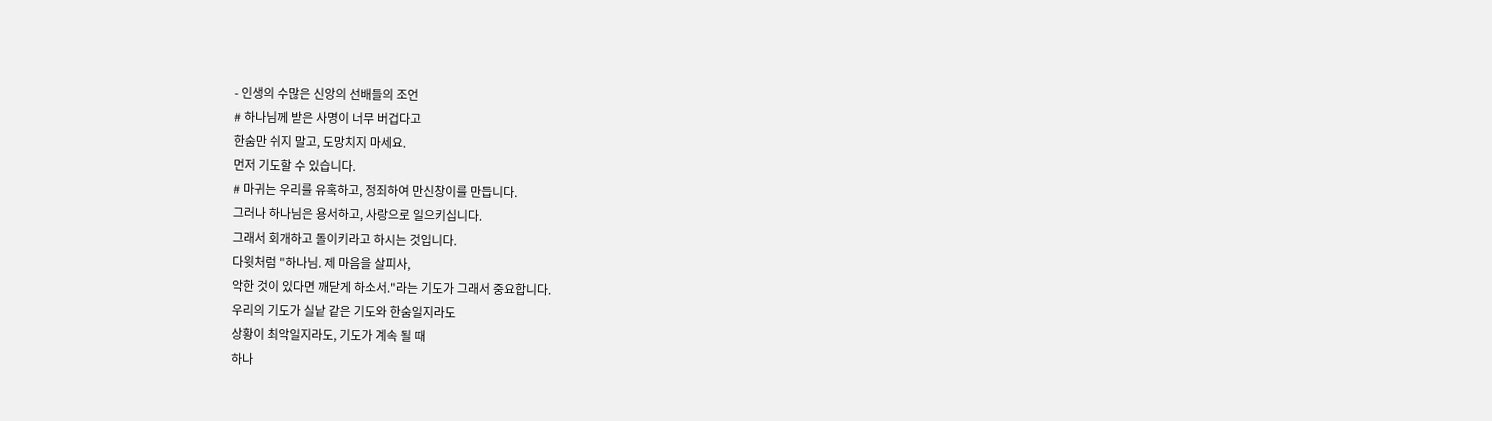- 인생의 수많은 신앙의 선배들의 조언
# 하나님께 받은 사명이 너무 버겁다고
한숨만 쉬지 말고, 도망치지 마세요.
먼저 기도할 수 있습니다.
# 마귀는 우리를 유혹하고, 정죄하여 만신창이를 만듭니다.
그러나 하나님은 용서하고, 사랑으로 일으키십니다.
그래서 회개하고 돌이키라고 하시는 것입니다.
다윗처럼 "하나님. 제 마음을 살피사,
악한 것이 있다면 깨닫게 하소서."라는 기도가 그래서 중요합니다.
우리의 기도가 실낱 같은 기도와 한숨일지라도
상황이 최악일지라도, 기도가 계속 될 때
하나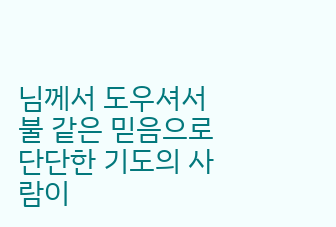님께서 도우셔서 불 같은 믿음으로
단단한 기도의 사람이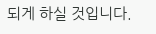되게 하실 것입니다.